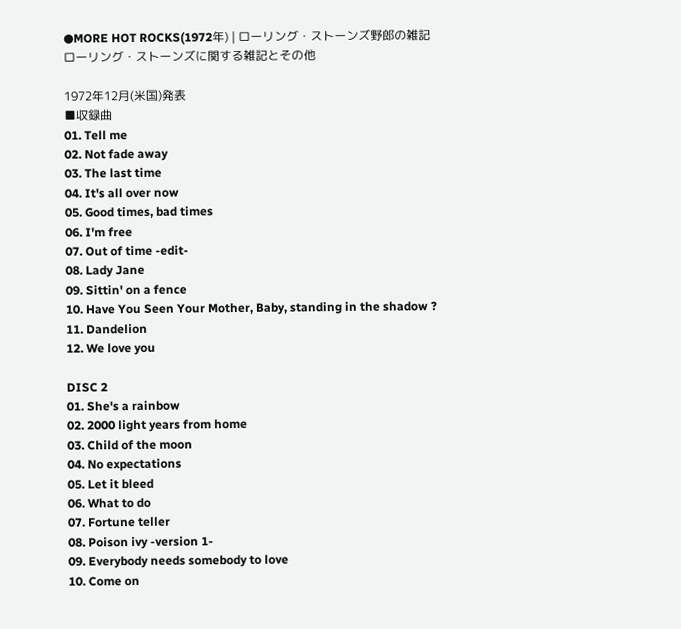●MORE HOT ROCKS(1972年) | ローリング・ストーンズ野郎の雑記
ローリング・ストーンズに関する雑記とその他

1972年12月(米国)発表
■収録曲
01. Tell me
02. Not fade away
03. The last time
04. It's all over now
05. Good times, bad times
06. I'm free
07. Out of time -edit-
08. Lady Jane
09. Sittin' on a fence
10. Have You Seen Your Mother, Baby, standing in the shadow ?
11. Dandelion
12. We love you

DISC 2
01. She's a rainbow
02. 2000 light years from home
03. Child of the moon
04. No expectations
05. Let it bleed
06. What to do
07. Fortune teller
08. Poison ivy -version 1-
09. Everybody needs somebody to love
10. Come on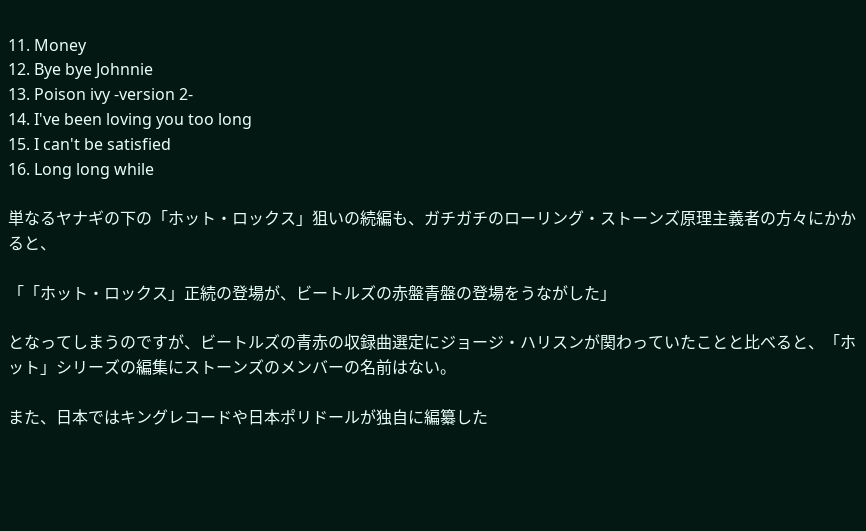11. Money
12. Bye bye Johnnie
13. Poison ivy -version 2-
14. I've been loving you too long
15. I can't be satisfied
16. Long long while

単なるヤナギの下の「ホット・ロックス」狙いの続編も、ガチガチのローリング・ストーンズ原理主義者の方々にかかると、

「「ホット・ロックス」正続の登場が、ビートルズの赤盤青盤の登場をうながした」

となってしまうのですが、ビートルズの青赤の収録曲選定にジョージ・ハリスンが関わっていたことと比べると、「ホット」シリーズの編集にストーンズのメンバーの名前はない。

また、日本ではキングレコードや日本ポリドールが独自に編纂した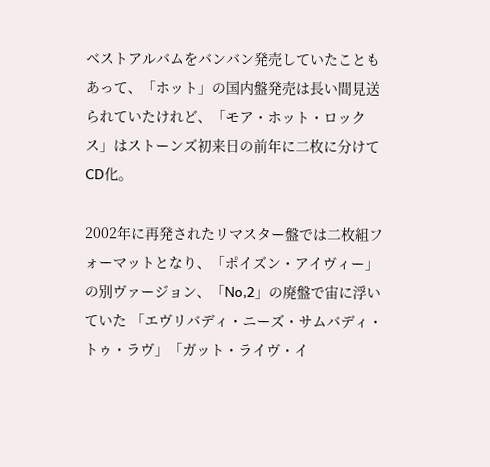ベストアルバムをバンバン発売していたこともあって、「ホット」の国内盤発売は長い間見送られていたけれど、「モア・ホット・ロックス」はストーンズ初来日の前年に二枚に分けてCD化。

2002年に再発されたリマスター盤では二枚組フォーマットとなり、「ポイズン・アイヴィー」の別ヴァージョン、「No,2」の廃盤で宙に浮いていた 「エヴリバディ・ニーズ・サムバディ・トゥ・ラヴ」「ガット・ライヴ・イ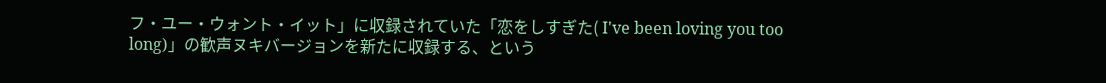フ・ユー・ウォント・イット」に収録されていた「恋をしすぎた( I've been loving you too long)」の歓声ヌキバージョンを新たに収録する、という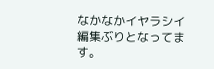なかなかイヤラシイ編集ぶりとなってます。